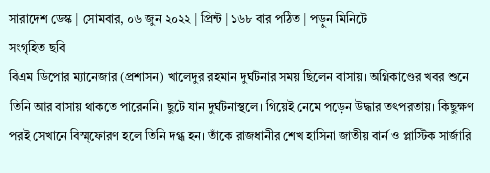সারাদেশ ডেস্ক | সোমবার, ০৬ জুন ২০২২ | প্রিন্ট | ১৬৮ বার পঠিত | পড়ুন মিনিটে
সংগৃহিত ছবি
বিএম ডিপোর ম্যানেজার (প্রশাসন) খালেদুর রহমান দুর্ঘটনার সময় ছিলেন বাসায়। অগ্নিকাণ্ডের খবর শুনে তিনি আর বাসায় থাকতে পারেননি। ছুটে যান দুর্ঘটনাস্থলে। গিয়েই নেমে পড়েন উদ্ধার তৎপরতায়। কিছুক্ষণ পরই সেখানে বিস্ম্ফোরণ হলে তিনি দগ্ধ হন। তাঁকে রাজধানীর শেখ হাসিনা জাতীয় বার্ন ও প্লাস্টিক সার্জারি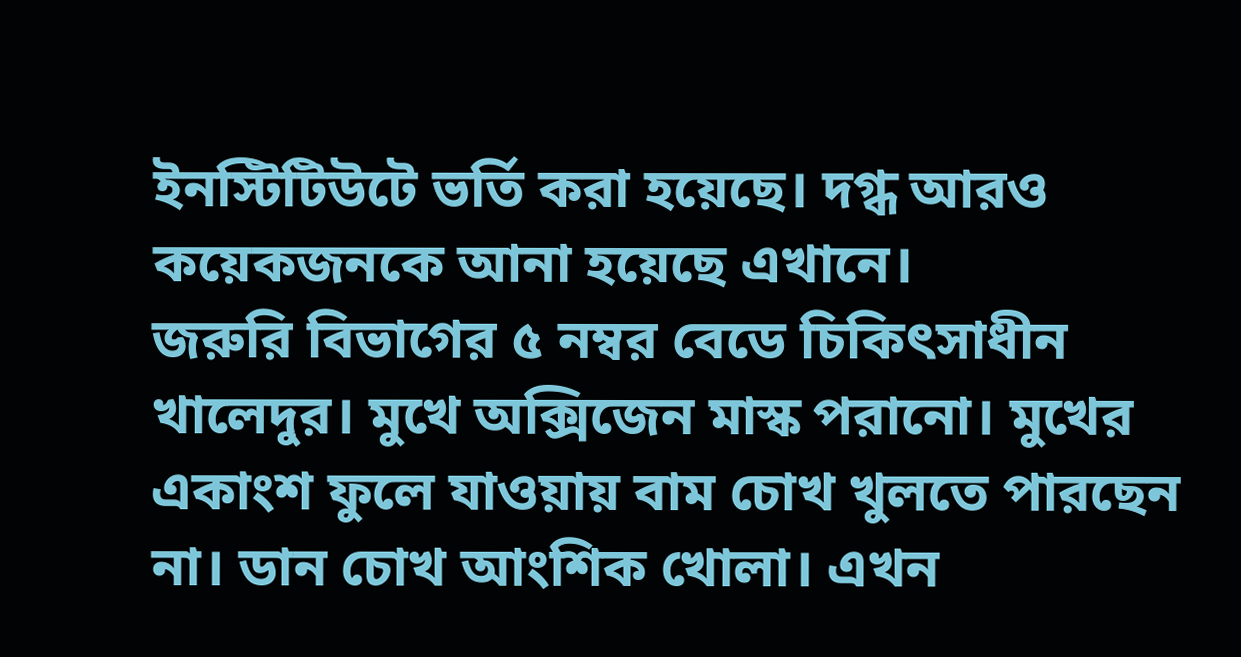ইনস্টিটিউটে ভর্তি করা হয়েছে। দগ্ধ আরও কয়েকজনকে আনা হয়েছে এখানে।
জরুরি বিভাগের ৫ নম্বর বেডে চিকিৎসাধীন খালেদুর। মুখে অক্সিজেন মাস্ক পরানো। মুখের একাংশ ফুলে যাওয়ায় বাম চোখ খুলতে পারছেন না। ডান চোখ আংশিক খোলা। এখন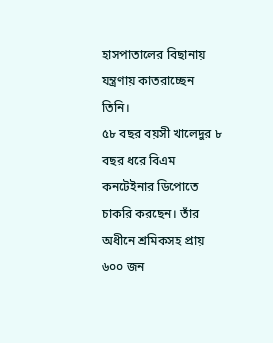হাসপাতালের বিছানায় যন্ত্রণায় কাতরাচ্ছেন তিনি।
৫৮ বছর বয়সী খালেদুর ৮ বছর ধরে বিএম কনটেইনার ডিপোতে চাকরি করছেন। তাঁর অধীনে শ্রমিকসহ প্রায় ৬০০ জন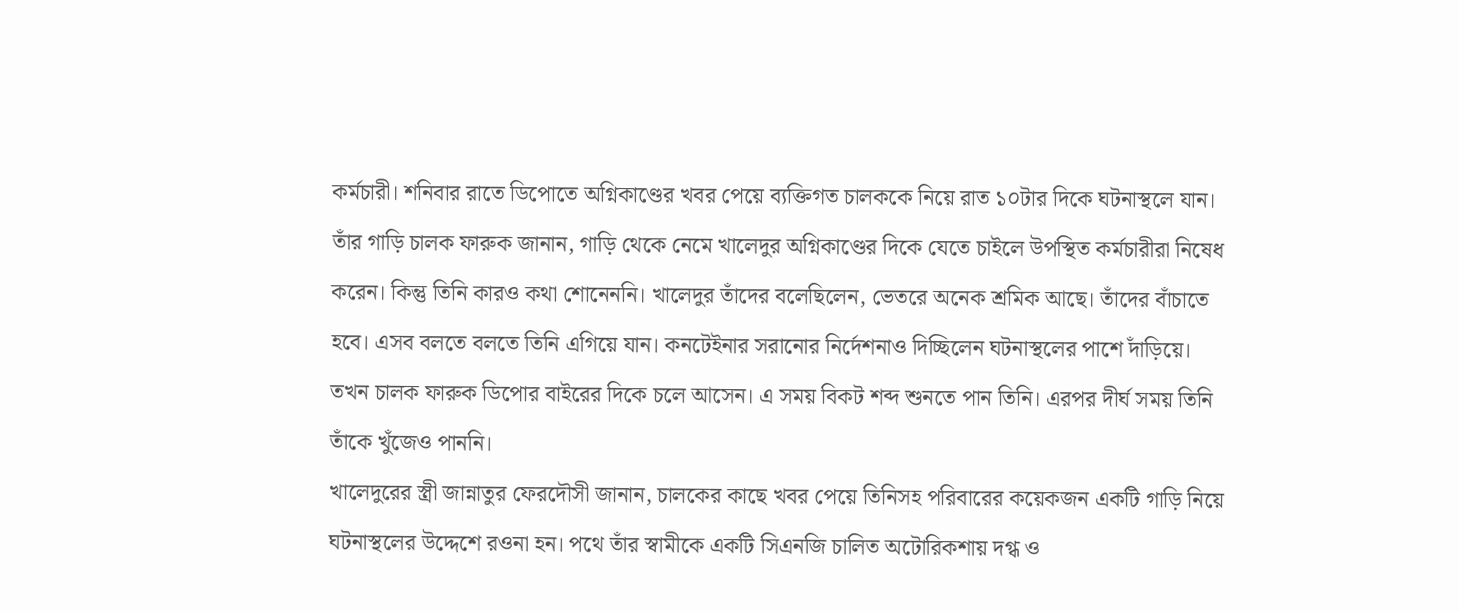কর্মচারী। শনিবার রাতে ডিপোতে অগ্নিকাণ্ডের খবর পেয়ে ব্যক্তিগত চালককে নিয়ে রাত ১০টার দিকে ঘটনাস্থলে যান। তাঁর গাড়ি চালক ফারুক জানান, গাড়ি থেকে নেমে খালেদুর অগ্নিকাণ্ডের দিকে যেতে চাইলে উপস্থিত কর্মচারীরা নিষেধ করেন। কিন্তু তিনি কারও কথা শোনেননি। খালেদুর তাঁদের বলেছিলেন, ভেতরে অনেক শ্রমিক আছে। তাঁদের বাঁচাতে হবে। এসব বলতে বলতে তিনি এগিয়ে যান। কনটেইনার সরানোর নির্দেশনাও দিচ্ছিলেন ঘটনাস্থলের পাশে দাঁড়িয়ে। তখন চালক ফারুক ডিপোর বাইরের দিকে চলে আসেন। এ সময় বিকট শব্দ শুনতে পান তিনি। এরপর দীর্ঘ সময় তিনি তাঁকে খুঁজেও পাননি।
খালেদুরের স্ত্রী জান্নাতুর ফেরদৌসী জানান, চালকের কাছে খবর পেয়ে তিনিসহ পরিবারের কয়েকজন একটি গাড়ি নিয়ে ঘটনাস্থলের উদ্দেশে রওনা হন। পথে তাঁর স্বামীকে একটি সিএনজি চালিত অটোরিকশায় দগ্ধ ও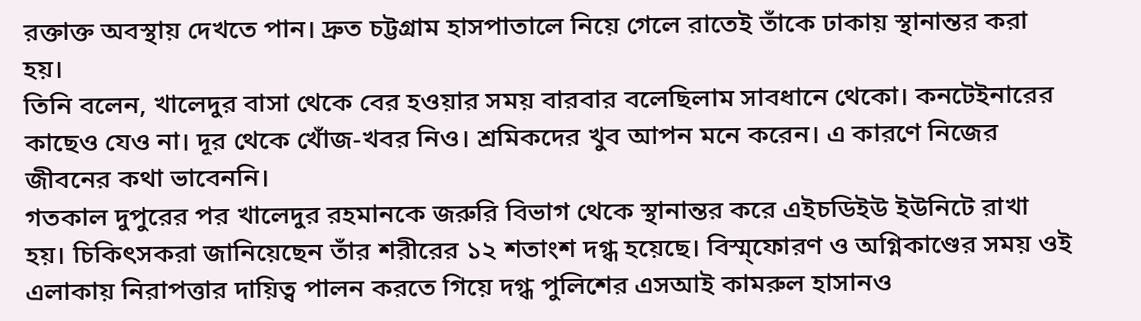রক্তাক্ত অবস্থায় দেখতে পান। দ্রুত চট্টগ্রাম হাসপাতালে নিয়ে গেলে রাতেই তাঁকে ঢাকায় স্থানান্তর করা হয়।
তিনি বলেন, খালেদুর বাসা থেকে বের হওয়ার সময় বারবার বলেছিলাম সাবধানে থেকো। কনটেইনারের কাছেও যেও না। দূর থেকে খোঁজ-খবর নিও। শ্রমিকদের খুব আপন মনে করেন। এ কারণে নিজের জীবনের কথা ভাবেননি।
গতকাল দুপুরের পর খালেদুর রহমানকে জরুরি বিভাগ থেকে স্থানান্তর করে এইচডিইউ ইউনিটে রাখা হয়। চিকিৎসকরা জানিয়েছেন তাঁর শরীরের ১২ শতাংশ দগ্ধ হয়েছে। বিস্ম্ফোরণ ও অগ্নিকাণ্ডের সময় ওই এলাকায় নিরাপত্তার দায়িত্ব পালন করতে গিয়ে দগ্ধ পুলিশের এসআই কামরুল হাসানও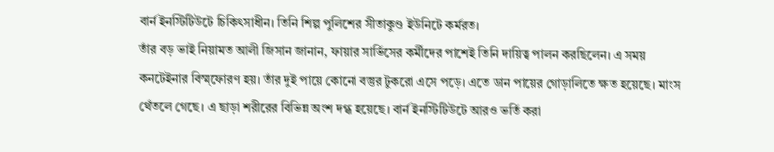বার্ন ইনস্টিটিউটে চিকিৎসাধীন। তিনি শিল্প পুলিশের সীতাকুণ্ড ইউনিটে কর্মরত।
তাঁর বড় ভাই নিয়ামত আলী জিসান জানান, ফায়ার সার্ভিসের কর্মীদের পাশেই তিনি দায়িত্ব পালন করছিলেন। এ সময় কনটেইনার বিস্ম্ফোরণ হয়। তাঁর দুই পায়ে কোনো বস্তুর টুকরো এসে পড়ে। এতে ডান পায়ের গোড়ালিতে ক্ষত হয়েছে। মাংস থেঁতলে গেছে। এ ছাড়া শরীরের বিভিন্ন অংশ দগ্ধ হয়েছে। বার্ন ইনস্টিটিউটে আরও ভর্তি করা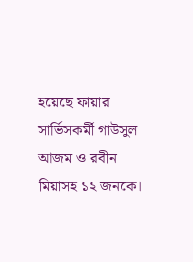হয়েছে ফায়ার সার্ভিসকর্মী গাউসুল আজম ও রবীন মিয়াসহ ১২ জনকে।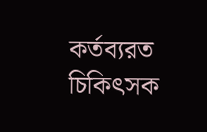কর্তব্যরত চিকিৎসক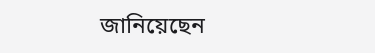জানিয়েছেন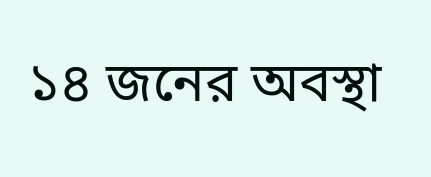১৪ জনের অবস্থা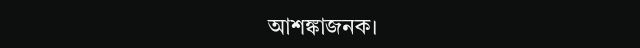আশঙ্কাজনক।